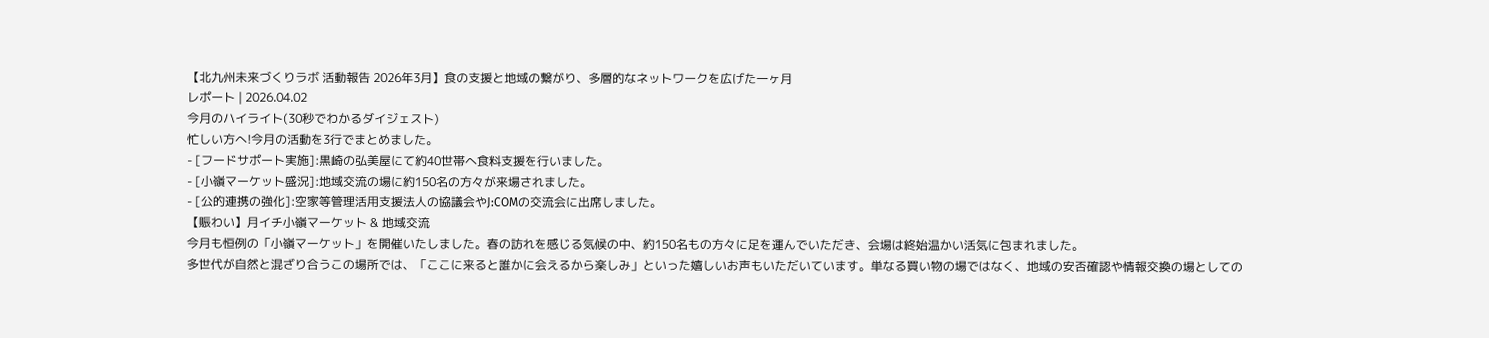【北九州未来づくりラボ 活動報告 2026年3月】食の支援と地域の繋がり、多層的なネットワークを広げた一ヶ月
レポート | 2026.04.02
今月のハイライト(30秒でわかるダイジェスト)
忙しい方へ!今月の活動を3行でまとめました。
- [フードサポート実施]:黒崎の弘美屋にて約40世帯へ食料支援を行いました。
- [小嶺マーケット盛況]:地域交流の場に約150名の方々が来場されました。
- [公的連携の強化]:空家等管理活用支援法人の協議会やJ:COMの交流会に出席しました。
【賑わい】月イチ小嶺マーケット & 地域交流
今月も恒例の「小嶺マーケット」を開催いたしました。春の訪れを感じる気候の中、約150名もの方々に足を運んでいただき、会場は終始温かい活気に包まれました。
多世代が自然と混ざり合うこの場所では、「ここに来ると誰かに会えるから楽しみ」といった嬉しいお声もいただいています。単なる買い物の場ではなく、地域の安否確認や情報交換の場としての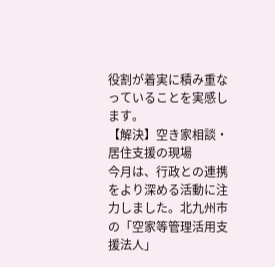役割が着実に積み重なっていることを実感します。
【解決】空き家相談・居住支援の現場
今月は、行政との連携をより深める活動に注力しました。北九州市の「空家等管理活用支援法人」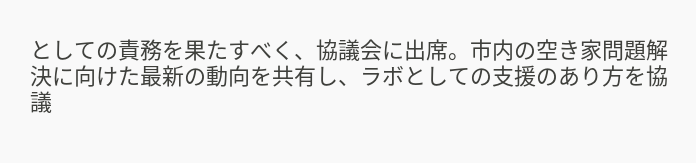としての責務を果たすべく、協議会に出席。市内の空き家問題解決に向けた最新の動向を共有し、ラボとしての支援のあり方を協議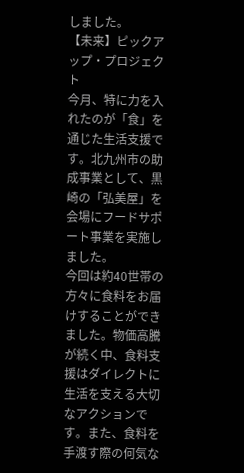しました。
【未来】ピックアップ・プロジェクト
今月、特に力を入れたのが「食」を通じた生活支援です。北九州市の助成事業として、黒崎の「弘美屋」を会場にフードサポート事業を実施しました。
今回は約40世帯の方々に食料をお届けすることができました。物価高騰が続く中、食料支援はダイレクトに生活を支える大切なアクションです。また、食料を手渡す際の何気な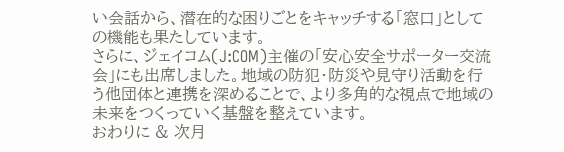い会話から、潜在的な困りごとをキャッチする「窓口」としての機能も果たしています。
さらに、ジェイコム(J:COM)主催の「安心安全サポーター交流会」にも出席しました。地域の防犯・防災や見守り活動を行う他団体と連携を深めることで、より多角的な視点で地域の未来をつくっていく基盤を整えています。
おわりに & 次月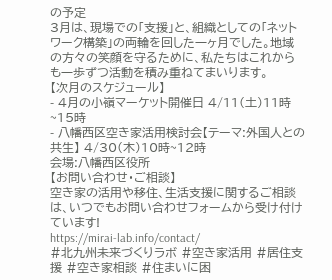の予定
3月は、現場での「支援」と、組織としての「ネットワーク構築」の両輪を回した一ヶ月でした。地域の方々の笑顔を守るために、私たちはこれからも一歩ずつ活動を積み重ねてまいります。
【次月のスケジュール】
- 4月の小嶺マーケット開催日 4/11(土)11時~15時
- 八幡西区空き家活用検討会【テーマ:外国人との共生】 4/30(木)10時~12時
会場:八幡西区役所
【お問い合わせ・ご相談】
空き家の活用や移住、生活支援に関するご相談は、いつでもお問い合わせフォームから受け付けています!
https://mirai-lab.info/contact/
#北九州未来づくりラボ #空き家活用 #居住支援 #空き家相談 #住まいに困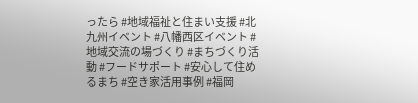ったら #地域福祉と住まい支援 #北九州イベント #八幡西区イベント #地域交流の場づくり #まちづくり活動 #フードサポート #安心して住めるまち #空き家活用事例 #福岡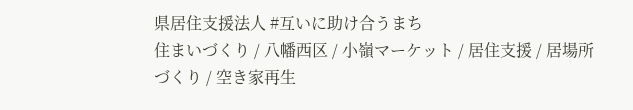県居住支援法人 #互いに助け合うまち
住まいづくり / 八幡西区 / 小嶺マーケット / 居住支援 / 居場所づくり / 空き家再生